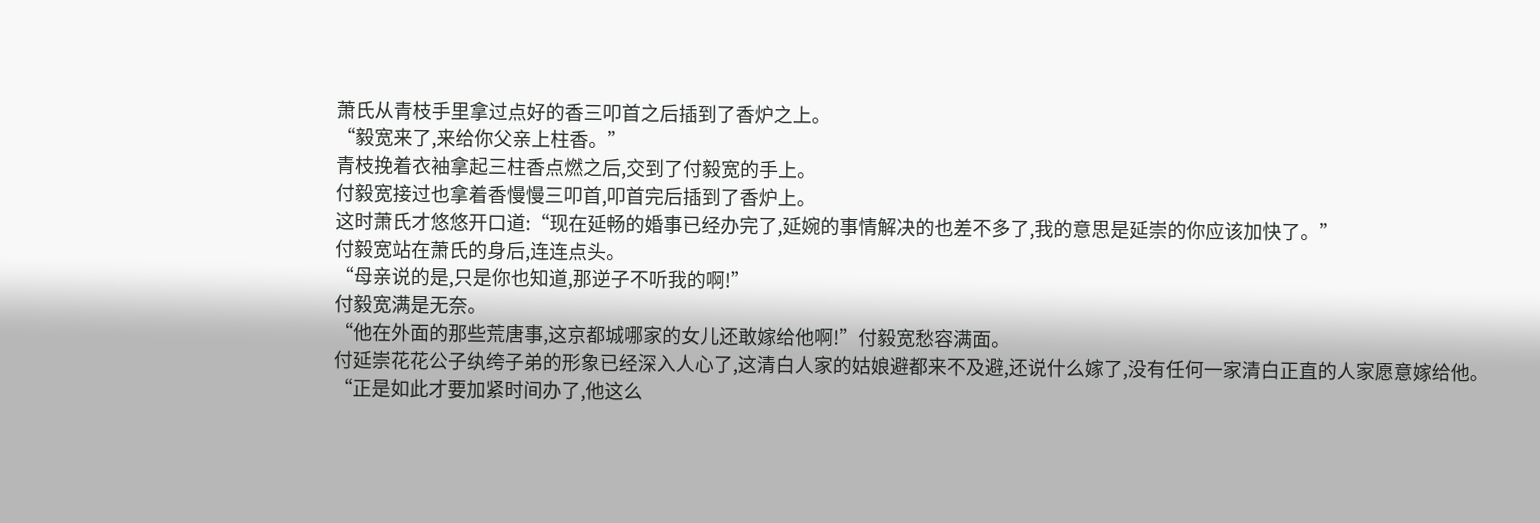萧氏从青枝手里拿过点好的香三叩首之后插到了香炉之上。
“毅宽来了,来给你父亲上柱香。”
青枝挽着衣袖拿起三柱香点燃之后,交到了付毅宽的手上。
付毅宽接过也拿着香慢慢三叩首,叩首完后插到了香炉上。
这时萧氏才悠悠开口道:“现在延畅的婚事已经办完了,延婉的事情解决的也差不多了,我的意思是延崇的你应该加快了。”
付毅宽站在萧氏的身后,连连点头。
“母亲说的是,只是你也知道,那逆子不听我的啊!”
付毅宽满是无奈。
“他在外面的那些荒唐事,这京都城哪家的女儿还敢嫁给他啊!”付毅宽愁容满面。
付延崇花花公子纨绔子弟的形象已经深入人心了,这清白人家的姑娘避都来不及避,还说什么嫁了,没有任何一家清白正直的人家愿意嫁给他。
“正是如此才要加紧时间办了,他这么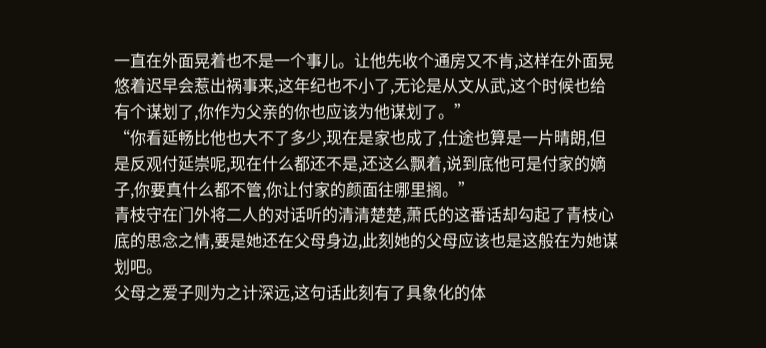一直在外面晃着也不是一个事儿。让他先收个通房又不肯,这样在外面晃悠着迟早会惹出祸事来,这年纪也不小了,无论是从文从武,这个时候也给有个谋划了,你作为父亲的你也应该为他谋划了。”
“你看延畅比他也大不了多少,现在是家也成了,仕途也算是一片晴朗,但是反观付延崇呢,现在什么都还不是,还这么飘着,说到底他可是付家的嫡子,你要真什么都不管,你让付家的颜面往哪里搁。”
青枝守在门外将二人的对话听的清清楚楚,萧氏的这番话却勾起了青枝心底的思念之情,要是她还在父母身边,此刻她的父母应该也是这般在为她谋划吧。
父母之爱子则为之计深远,这句话此刻有了具象化的体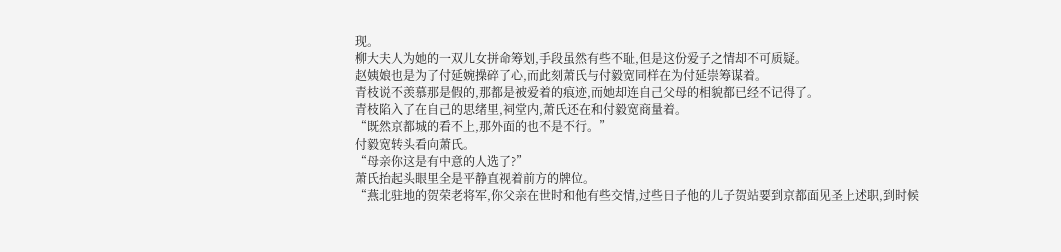现。
柳大夫人为她的一双儿女拼命筹划,手段虽然有些不耻,但是这份爱子之情却不可质疑。
赵姨娘也是为了付延婉操碎了心,而此刻萧氏与付毅宽同样在为付延崇筹谋着。
青枝说不羡慕那是假的,那都是被爱着的痕迹,而她却连自己父母的相貌都已经不记得了。
青枝陷入了在自己的思绪里,祠堂内,萧氏还在和付毅宽商量着。
“既然京都城的看不上,那外面的也不是不行。”
付毅宽转头看向萧氏。
“母亲你这是有中意的人选了?”
萧氏抬起头眼里全是平静直视着前方的牌位。
“燕北驻地的贺荣老将军,你父亲在世时和他有些交情,过些日子他的儿子贺站要到京都面见圣上述职,到时候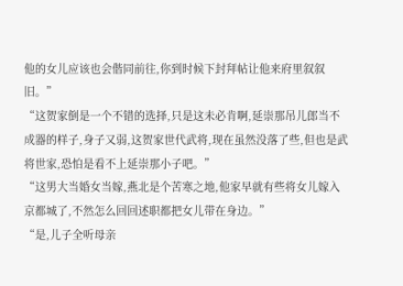他的女儿应该也会偕同前往,你到时候下封拜帖让他来府里叙叙旧。”
“这贺家倒是一个不错的选择,只是这未必肯啊,延崇那吊儿郎当不成器的样子,身子又弱,这贺家世代武将,现在虽然没落了些,但也是武将世家,恐怕是看不上延崇那小子吧。”
“这男大当婚女当嫁,燕北是个苦寒之地,他家早就有些将女儿嫁入京都城了,不然怎么回回述职都把女儿带在身边。”
“是,儿子全听母亲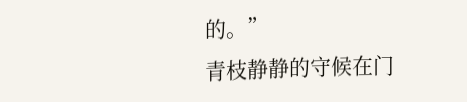的。”
青枝静静的守候在门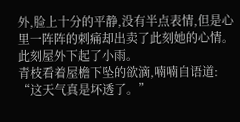外,脸上十分的平静,没有半点表情,但是心里一阵阵的刺痛却出卖了此刻她的心情。
此刻屋外下起了小雨。
青枝看着屋檐下坠的欲滴,喃喃自语道:
“这天气真是坏透了。”